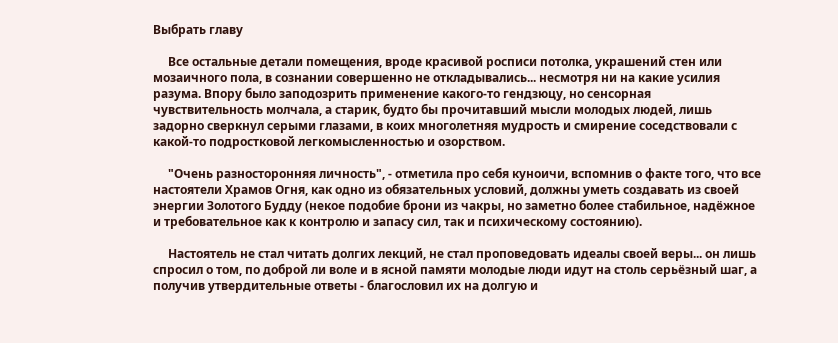Выбрать главу

     Все остальные детали помещения, вроде красивой росписи потолка, украшений стен или мозаичного пола, в сознании совершенно не откладывались... несмотря ни на какие усилия разума. Впору было заподозрить применение какого-то гендзюцу, но сенсорная чувствительность молчала, а старик, будто бы прочитавший мысли молодых людей, лишь задорно сверкнул серыми глазами, в коих многолетняя мудрость и смирение соседствовали с какой-то подростковой легкомысленностью и озорством.

     "Очень разносторонняя личность", - отметила про себя куноичи, вспомнив о факте того, что все настоятели Храмов Огня, как одно из обязательных условий, должны уметь создавать из своей энергии Золотого Будду (некое подобие брони из чакры, но заметно более стабильное, надёжное и требовательное как к контролю и запасу сил, так и психическому состоянию).

     Настоятель не стал читать долгих лекций, не стал проповедовать идеалы своей веры... он лишь спросил о том, по доброй ли воле и в ясной памяти молодые люди идут на столь серьёзный шаг, а получив утвердительные ответы - благословил их на долгую и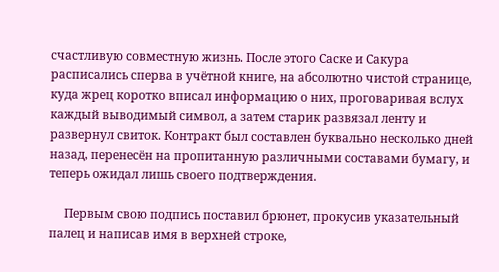счастливую совместную жизнь. После этого Саске и Сакура расписались сперва в учётной книге, на абсолютно чистой странице, куда жрец коротко вписал информацию о них, проговаривая вслух каждый выводимый символ, а затем старик развязал ленту и развернул свиток. Контракт был составлен буквально несколько дней назад, перенесён на пропитанную различными составами бумагу, и теперь ожидал лишь своего подтверждения.

     Первым свою подпись поставил брюнет, прокусив указательный палец и написав имя в верхней строке,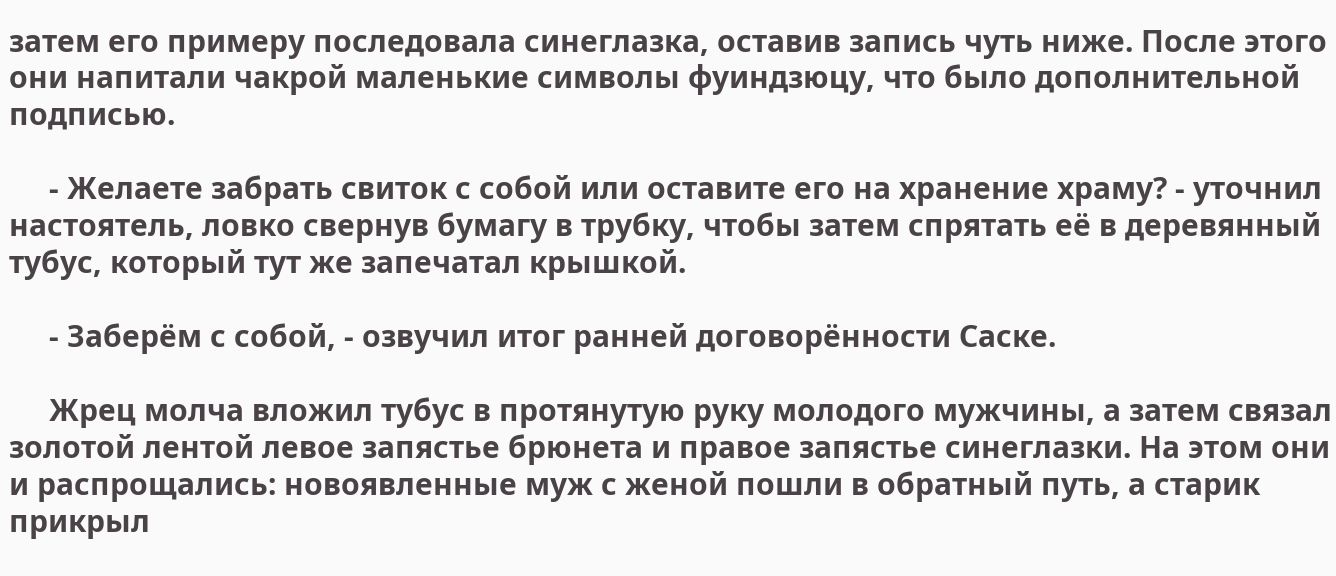затем его примеру последовала синеглазка, оставив запись чуть ниже. После этого они напитали чакрой маленькие символы фуиндзюцу, что было дополнительной подписью.

     - Желаете забрать свиток с собой или оставите его на хранение храму? - уточнил настоятель, ловко свернув бумагу в трубку, чтобы затем спрятать её в деревянный тубус, который тут же запечатал крышкой.

     - Заберём с собой, - озвучил итог ранней договорённости Саске.

     Жрец молча вложил тубус в протянутую руку молодого мужчины, а затем связал золотой лентой левое запястье брюнета и правое запястье синеглазки. На этом они и распрощались: новоявленные муж с женой пошли в обратный путь, а старик прикрыл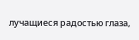лучащиеся радостью глаза,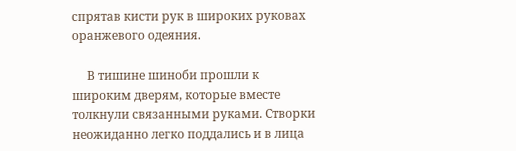спрятав кисти рук в широких руковах оранжевого одеяния.

     В тишине шиноби прошли к широким дверям, которые вместе толкнули связанными руками. Створки неожиданно легко поддались и в лица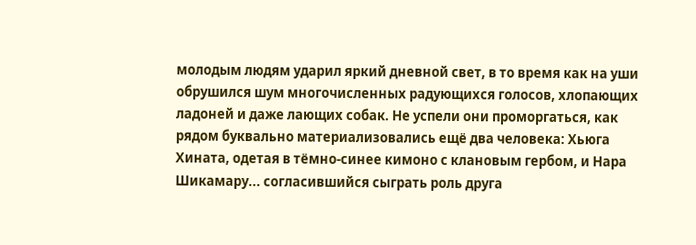молодым людям ударил яркий дневной свет, в то время как на уши обрушился шум многочисленных радующихся голосов, хлопающих ладоней и даже лающих собак. Не успели они проморгаться, как рядом буквально материализовались ещё два человека: Хьюга Хината, одетая в тёмно-синее кимоно с клановым гербом, и Нара Шикамару... согласившийся сыграть роль друга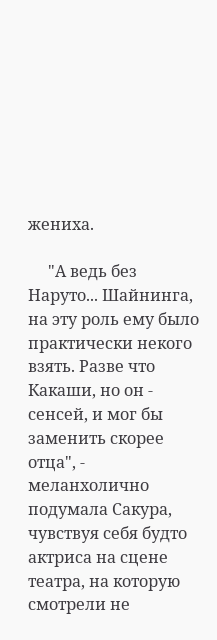жениха.

     "А ведь без Наруто... Шайнинга, на эту роль ему было практически некого взять. Разве что Какаши, но он - сенсей, и мог бы заменить скорее отца", - меланхолично подумала Сакура, чувствуя себя будто актриса на сцене театра, на которую смотрели не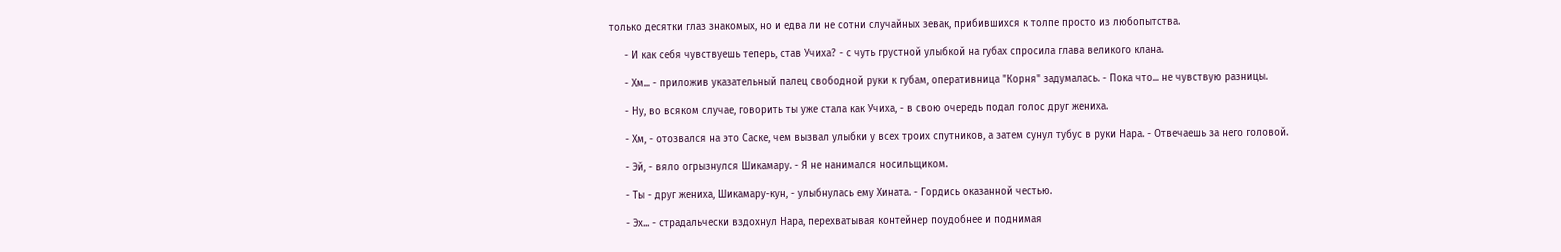только десятки глаз знакомых, но и едва ли не сотни случайных зевак, прибившихся к толпе просто из любопытства.

     - И как себя чувствуешь теперь, став Учиха? - с чуть грустной улыбкой на губах спросила глава великого клана.

     - Хм... - приложив указательный палец свободной руки к губам, оперативница "Корня" задумалась. - Пока что... не чувствую разницы.

     - Ну, во всяком случае, говорить ты уже стала как Учиха, - в свою очередь подал голос друг жениха.

     - Хм, - отозвался на это Саске, чем вызвал улыбки у всех троих спутников, а затем сунул тубус в руки Нара. - Отвечаешь за него головой.

     - Эй, - вяло огрызнулся Шикамару. - Я не нанимался носильщиком.

     - Ты - друг жениха, Шикамару-кун, - улыбнулась ему Хината. - Гордись оказанной честью.

     - Эх... - страдальчески вздохнул Нара, перехватывая контейнер поудобнее и поднимая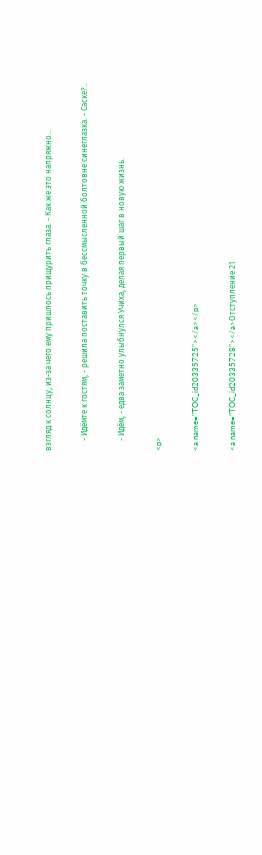взгляд к солнцу, из-за чего ему пришлось прищурить глаза. - Как же это напряжно...

     - Идёмте к гостям, - решила поставить точку в бессмысленной болтовне синеглазка. - Саске?..

     - Идём, - едва заметно улыбнулся Учиха, делая первый шаг в новую жизнь.

<p>

<a name="TOC_id20335725"></a></p>

<a name="TOC_id20335728"></a>Отступление 21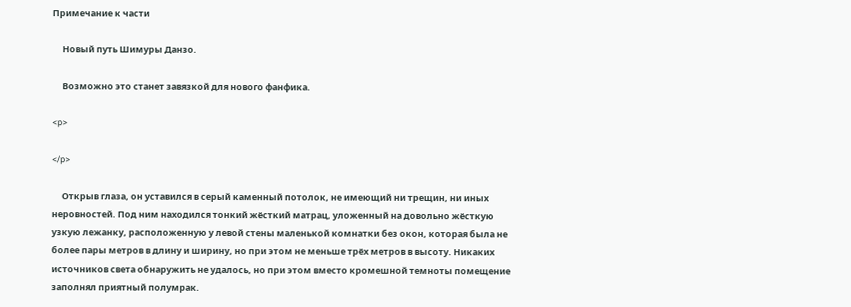Примечание к части

     Новый путь Шимуры Данзо.

     Возможно это станет завязкой для нового фанфика.

<p>

</p>

     Открыв глаза, он уставился в серый каменный потолок, не имеющий ни трещин, ни иных неровностей. Под ним находился тонкий жёсткий матрац, уложенный на довольно жёсткую узкую лежанку, расположенную у левой стены маленькой комнатки без окон, которая была не более пары метров в длину и ширину, но при этом не меньше трёх метров в высоту. Никаких источников света обнаружить не удалось, но при этом вместо кромешной темноты помещение заполнял приятный полумрак.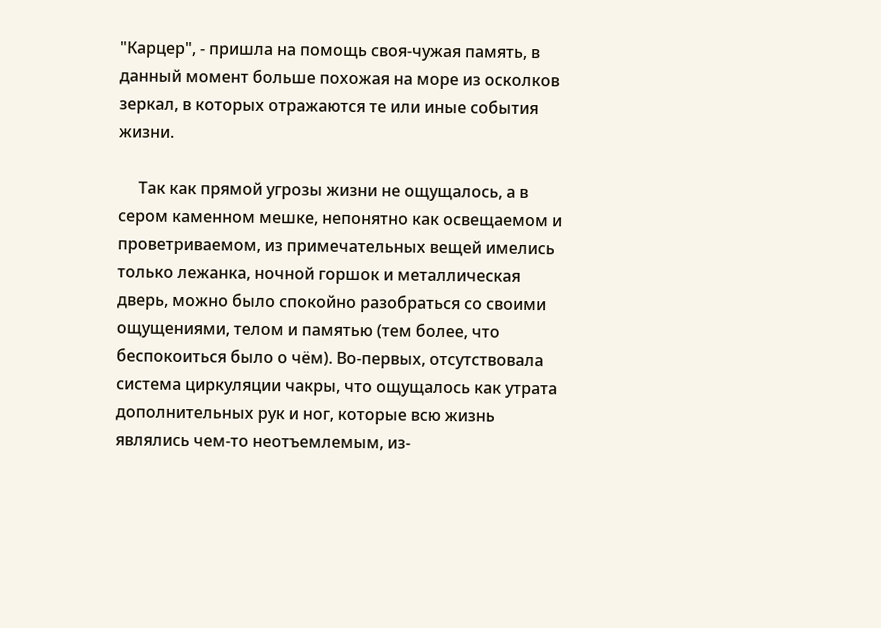"Карцер", - пришла на помощь своя-чужая память, в данный момент больше похожая на море из осколков зеркал, в которых отражаются те или иные события жизни.

     Так как прямой угрозы жизни не ощущалось, а в сером каменном мешке, непонятно как освещаемом и проветриваемом, из примечательных вещей имелись только лежанка, ночной горшок и металлическая дверь, можно было спокойно разобраться со своими ощущениями, телом и памятью (тем более, что беспокоиться было о чём). Во-первых, отсутствовала система циркуляции чакры, что ощущалось как утрата дополнительных рук и ног, которые всю жизнь являлись чем-то неотъемлемым, из-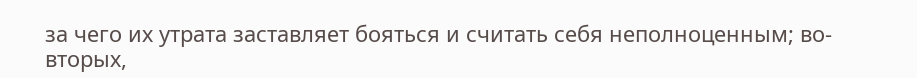за чего их утрата заставляет бояться и считать себя неполноценным; во-вторых,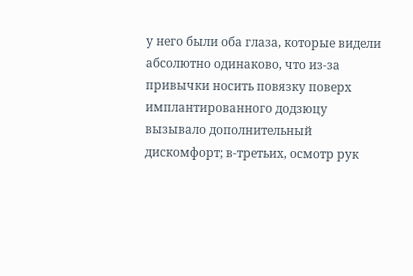у него были оба глаза, которые видели абсолютно одинаково, что из-за привычки носить повязку поверх имплантированного додзюцу вызывало дополнительный дискомфорт; в-третьих, осмотр рук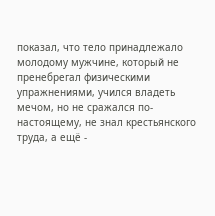показал, что тело принадлежало молодому мужчине, который не пренебрегал физическими упражнениями, учился владеть мечом, но не сражался по-настоящему, не знал крестьянского труда, а ещё -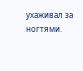ухаживал за ногтями.